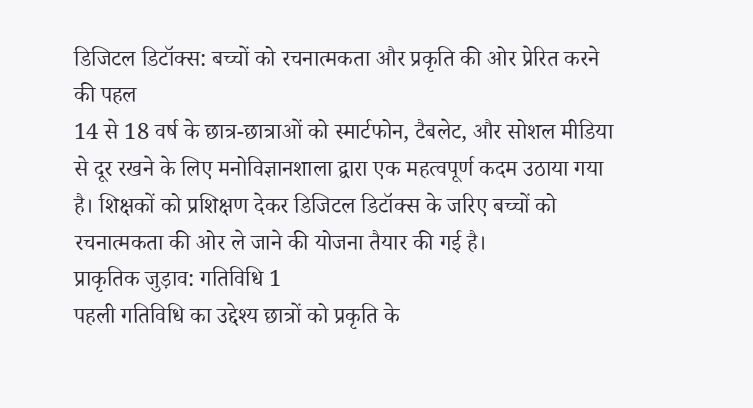डिजिटल डिटॉक्स: बच्चों को रचनात्मकता और प्रकृति की ओर प्रेरित करने की पहल
14 से 18 वर्ष के छात्र-छात्राओं को स्मार्टफोन, टैबलेट, और सोशल मीडिया से दूर रखने के लिए मनोविज्ञानशाला द्वारा एक महत्वपूर्ण कदम उठाया गया है। शिक्षकों को प्रशिक्षण देकर डिजिटल डिटॉक्स के जरिए बच्चों को रचनात्मकता की ओर ले जाने की योजना तैयार की गई है।
प्राकृतिक जुड़ाव: गतिविधि 1
पहली गतिविधि का उद्देश्य छात्रों को प्रकृति के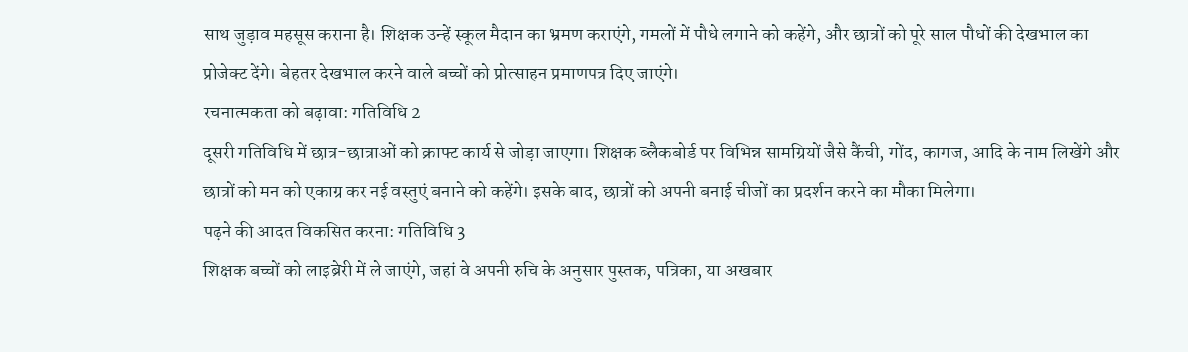साथ जुड़ाव महसूस कराना है। शिक्षक उन्हें स्कूल मैदान का भ्रमण कराएंगे, गमलों में पौधे लगाने को कहेंगे, और छात्रों को पूरे साल पौधों की देखभाल का प्रोजेक्ट देंगे। बेहतर देखभाल करने वाले बच्चों को प्रोत्साहन प्रमाणपत्र दिए जाएंगे।
रचनात्मकता को बढ़ावा: गतिविधि 2
दूसरी गतिविधि में छात्र-छात्राओं को क्राफ्ट कार्य से जोड़ा जाएगा। शिक्षक ब्लैकबोर्ड पर विभिन्न सामग्रियों जैसे कैंची, गोंद, कागज, आदि के नाम लिखेंगे और छात्रों को मन को एकाग्र कर नई वस्तुएं बनाने को कहेंगे। इसके बाद, छात्रों को अपनी बनाई चीजों का प्रदर्शन करने का मौका मिलेगा।
पढ़ने की आदत विकसित करना: गतिविधि 3
शिक्षक बच्चों को लाइब्रेरी में ले जाएंगे, जहां वे अपनी रुचि के अनुसार पुस्तक, पत्रिका, या अखबार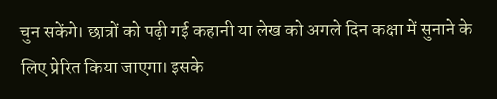चुन सकेंगे। छात्रों को पढ़ी गई कहानी या लेख को अगले दिन कक्षा में सुनाने के लिए प्रेरित किया जाएगा। इसके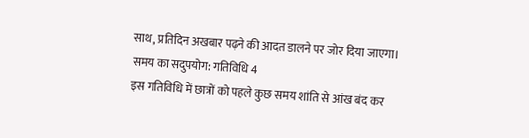साथ, प्रतिदिन अखबार पढ़ने की आदत डालने पर जोर दिया जाएगा।
समय का सदुपयोग: गतिविधि 4
इस गतिविधि में छात्रों को पहले कुछ समय शांति से आंख बंद कर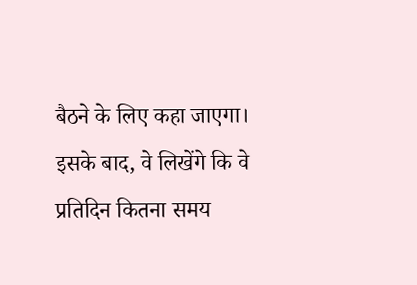बैठने के लिए कहा जाएगा। इसके बाद, वे लिखेंगे कि वे प्रतिदिन कितना समय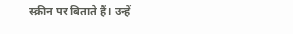स्क्रीन पर बिताते हैं। उन्हें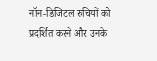नॉन-डिजिटल रुचियों को प्रदर्शित करने और उनके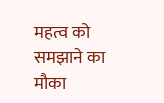महत्व को समझाने का मौका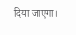दिया जाएगा।